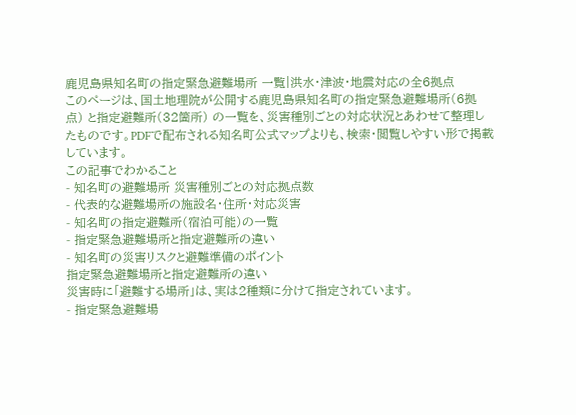鹿児島県知名町の指定緊急避難場所 一覧|洪水・津波・地震対応の全6拠点
このページは、国土地理院が公開する鹿児島県知名町の指定緊急避難場所(6拠点) と指定避難所(32箇所) の一覧を、災害種別ごとの対応状況とあわせて整理したものです。PDFで配布される知名町公式マップよりも、検索・閲覧しやすい形で掲載しています。
この記事でわかること
- 知名町の避難場所 災害種別ごとの対応拠点数
- 代表的な避難場所の施設名・住所・対応災害
- 知名町の指定避難所(宿泊可能)の一覧
- 指定緊急避難場所と指定避難所の違い
- 知名町の災害リスクと避難準備のポイント
指定緊急避難場所と指定避難所の違い
災害時に「避難する場所」は、実は2種類に分けて指定されています。
- 指定緊急避難場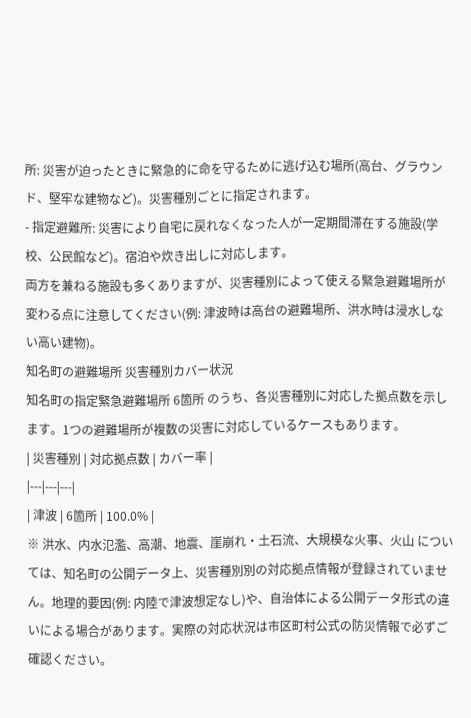所: 災害が迫ったときに緊急的に命を守るために逃げ込む場所(高台、グラウンド、堅牢な建物など)。災害種別ごとに指定されます。
- 指定避難所: 災害により自宅に戻れなくなった人が一定期間滞在する施設(学校、公民館など)。宿泊や炊き出しに対応します。
両方を兼ねる施設も多くありますが、災害種別によって使える緊急避難場所が変わる点に注意してください(例: 津波時は高台の避難場所、洪水時は浸水しない高い建物)。
知名町の避難場所 災害種別カバー状況
知名町の指定緊急避難場所 6箇所 のうち、各災害種別に対応した拠点数を示します。1つの避難場所が複数の災害に対応しているケースもあります。
| 災害種別 | 対応拠点数 | カバー率 |
|---|---|---|
| 津波 | 6箇所 | 100.0% |
※ 洪水、内水氾濫、高潮、地震、崖崩れ・土石流、大規模な火事、火山 については、知名町の公開データ上、災害種別別の対応拠点情報が登録されていません。地理的要因(例: 内陸で津波想定なし)や、自治体による公開データ形式の違いによる場合があります。実際の対応状況は市区町村公式の防災情報で必ずご確認ください。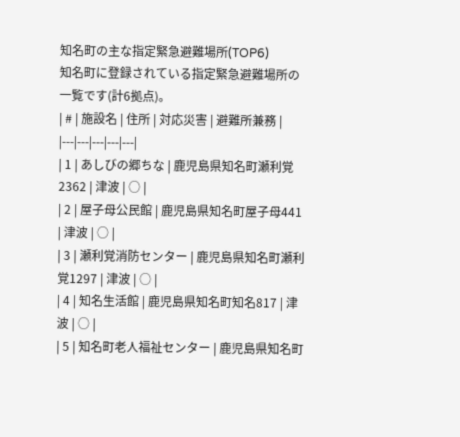知名町の主な指定緊急避難場所(TOP6)
知名町に登録されている指定緊急避難場所の一覧です(計6拠点)。
| # | 施設名 | 住所 | 対応災害 | 避難所兼務 |
|---|---|---|---|---|
| 1 | あしびの郷ちな | 鹿児島県知名町瀬利覚2362 | 津波 | ○ |
| 2 | 屋子母公民館 | 鹿児島県知名町屋子母441 | 津波 | ○ |
| 3 | 瀬利覚消防センター | 鹿児島県知名町瀬利覚1297 | 津波 | ○ |
| 4 | 知名生活館 | 鹿児島県知名町知名817 | 津波 | ○ |
| 5 | 知名町老人福祉センター | 鹿児島県知名町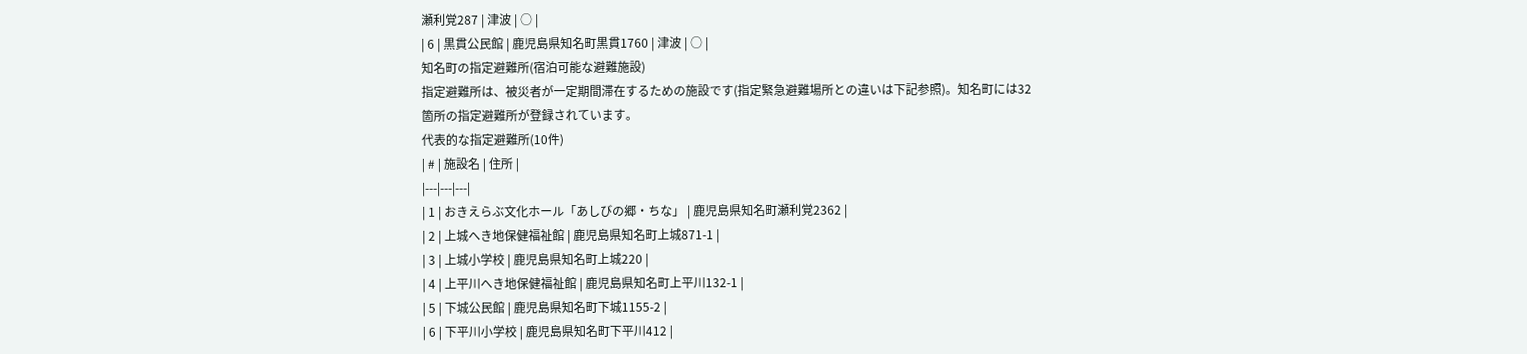瀬利覚287 | 津波 | ○ |
| 6 | 黒貫公民館 | 鹿児島県知名町黒貫1760 | 津波 | ○ |
知名町の指定避難所(宿泊可能な避難施設)
指定避難所は、被災者が一定期間滞在するための施設です(指定緊急避難場所との違いは下記参照)。知名町には32箇所の指定避難所が登録されています。
代表的な指定避難所(10件)
| # | 施設名 | 住所 |
|---|---|---|
| 1 | おきえらぶ文化ホール「あしびの郷・ちな」 | 鹿児島県知名町瀬利覚2362 |
| 2 | 上城へき地保健福祉館 | 鹿児島県知名町上城871-1 |
| 3 | 上城小学校 | 鹿児島県知名町上城220 |
| 4 | 上平川へき地保健福祉館 | 鹿児島県知名町上平川132-1 |
| 5 | 下城公民館 | 鹿児島県知名町下城1155-2 |
| 6 | 下平川小学校 | 鹿児島県知名町下平川412 |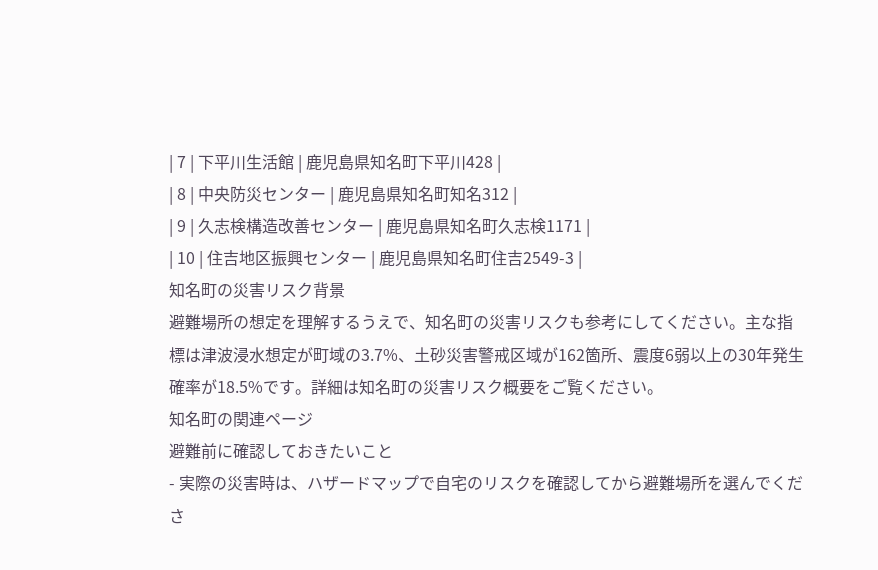| 7 | 下平川生活館 | 鹿児島県知名町下平川428 |
| 8 | 中央防災センター | 鹿児島県知名町知名312 |
| 9 | 久志検構造改善センター | 鹿児島県知名町久志検1171 |
| 10 | 住吉地区振興センター | 鹿児島県知名町住吉2549-3 |
知名町の災害リスク背景
避難場所の想定を理解するうえで、知名町の災害リスクも参考にしてください。主な指標は津波浸水想定が町域の3.7%、土砂災害警戒区域が162箇所、震度6弱以上の30年発生確率が18.5%です。詳細は知名町の災害リスク概要をご覧ください。
知名町の関連ページ
避難前に確認しておきたいこと
- 実際の災害時は、ハザードマップで自宅のリスクを確認してから避難場所を選んでくださ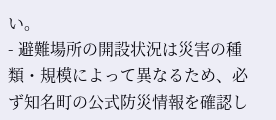い。
- 避難場所の開設状況は災害の種類・規模によって異なるため、必ず知名町の公式防災情報を確認し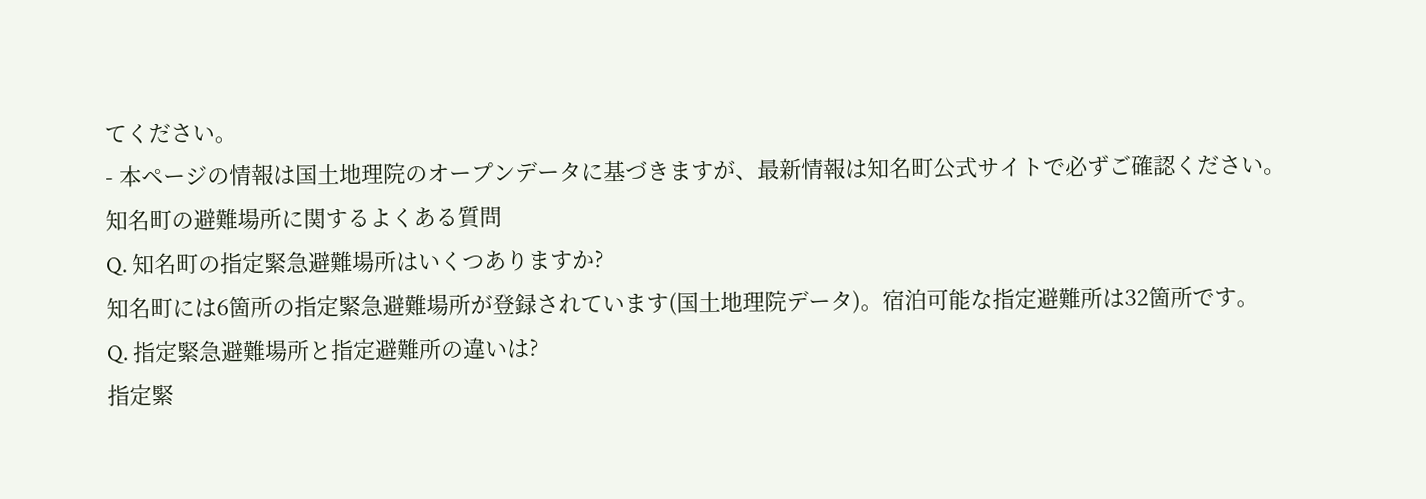てください。
- 本ページの情報は国土地理院のオープンデータに基づきますが、最新情報は知名町公式サイトで必ずご確認ください。
知名町の避難場所に関するよくある質問
Q. 知名町の指定緊急避難場所はいくつありますか?
知名町には6箇所の指定緊急避難場所が登録されています(国土地理院データ)。宿泊可能な指定避難所は32箇所です。
Q. 指定緊急避難場所と指定避難所の違いは?
指定緊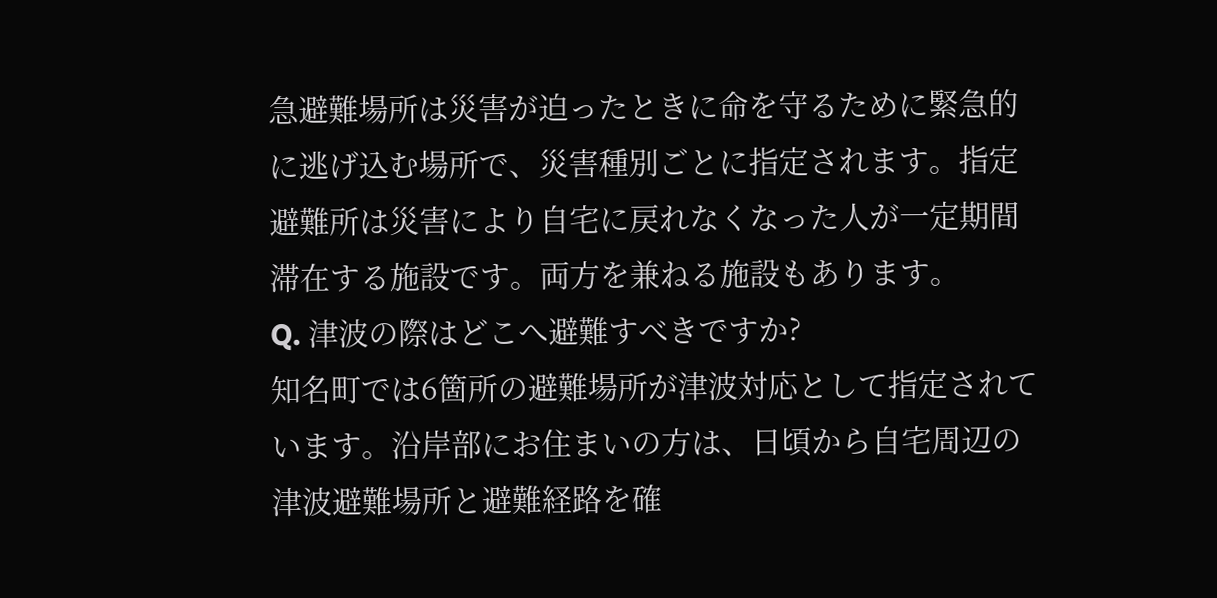急避難場所は災害が迫ったときに命を守るために緊急的に逃げ込む場所で、災害種別ごとに指定されます。指定避難所は災害により自宅に戻れなくなった人が一定期間滞在する施設です。両方を兼ねる施設もあります。
Q. 津波の際はどこへ避難すべきですか?
知名町では6箇所の避難場所が津波対応として指定されています。沿岸部にお住まいの方は、日頃から自宅周辺の津波避難場所と避難経路を確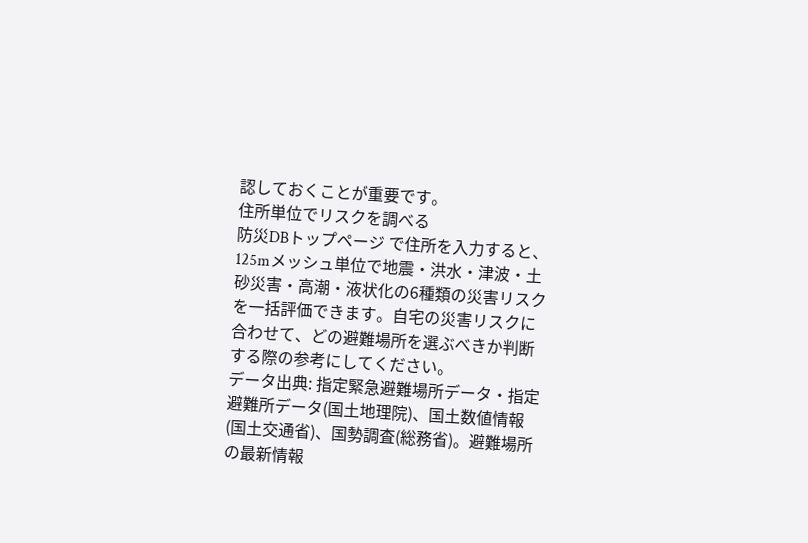認しておくことが重要です。
住所単位でリスクを調べる
防災DBトップページ で住所を入力すると、125mメッシュ単位で地震・洪水・津波・土砂災害・高潮・液状化の6種類の災害リスクを一括評価できます。自宅の災害リスクに合わせて、どの避難場所を選ぶべきか判断する際の参考にしてください。
データ出典: 指定緊急避難場所データ・指定避難所データ(国土地理院)、国土数値情報(国土交通省)、国勢調査(総務省)。避難場所の最新情報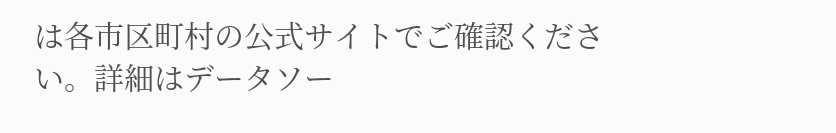は各市区町村の公式サイトでご確認ください。詳細はデータソー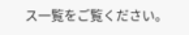ス一覧をご覧ください。